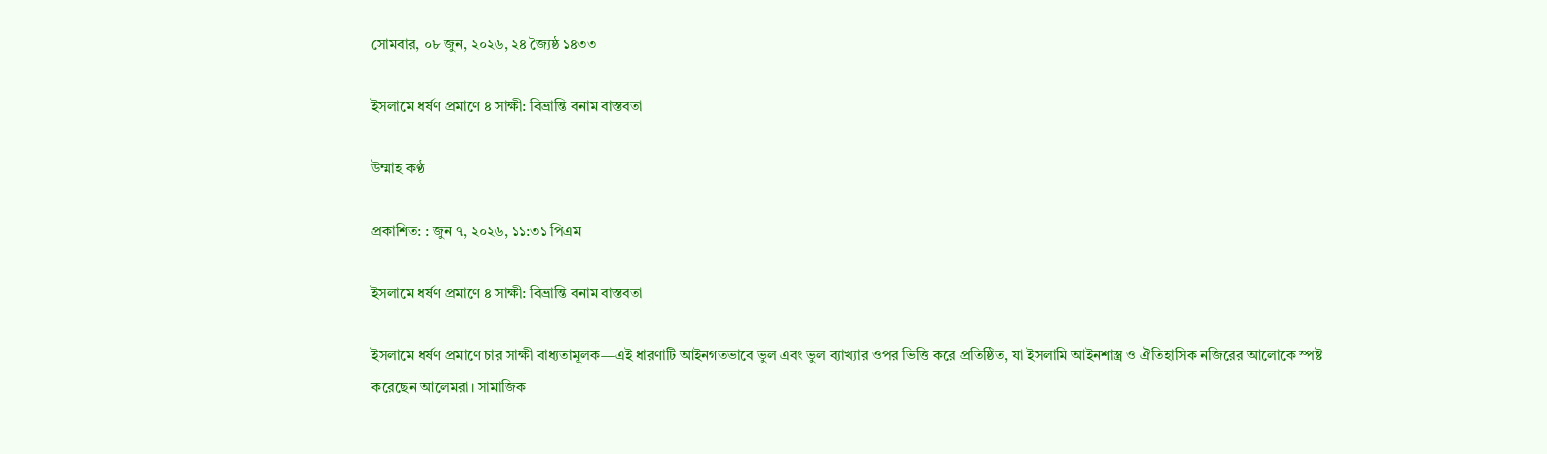সোমবার, ০৮ জুন, ২০২৬, ২৪ জ্যৈষ্ঠ ১৪৩৩

ইসলামে ধর্ষণ প্রমাণে ৪ সাক্ষী: বিভ্রান্তি বনাম বাস্তবতা

উম্মাহ কণ্ঠ

প্রকাশিত: : জুন ৭, ২০২৬, ১১:৩১ পিএম

ইসলামে ধর্ষণ প্রমাণে ৪ সাক্ষী: বিভ্রান্তি বনাম বাস্তবতা

ইসলামে ধর্ষণ প্রমাণে চার সাক্ষী বাধ্যতামূলক—এই ধারণাটি আইনগতভাবে ভুল এবং ভুল ব্যাখ্যার ওপর ভিত্তি করে প্রতিষ্ঠিত, যা ইসলামি আইনশাস্ত্র ও ঐতিহাসিক নজিরের আলোকে স্পষ্ট করেছেন আলেমরা। সামাজিক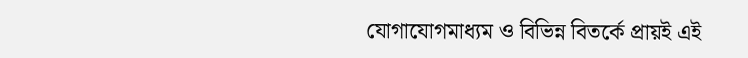যোগাযোগমাধ্যম ও বিভিন্ন বিতর্কে প্রায়ই এই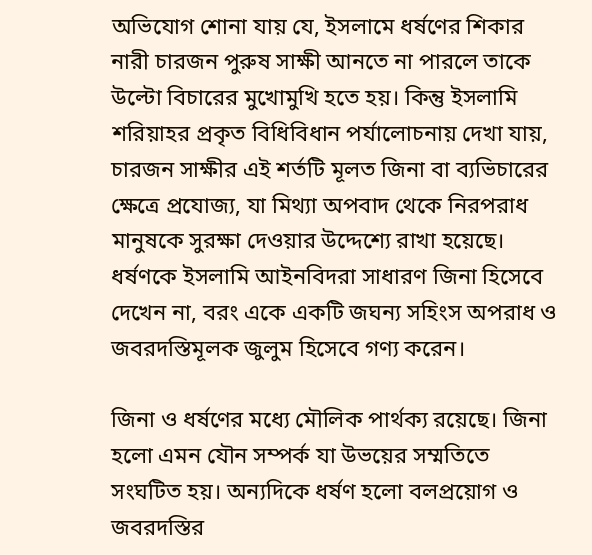অভিযোগ শোনা যায় যে, ইসলামে ধর্ষণের শিকার নারী চারজন পুরুষ সাক্ষী আনতে না পারলে তাকে উল্টো বিচারের মুখোমুখি হতে হয়। কিন্তু ইসলামি শরিয়াহর প্রকৃত বিধিবিধান পর্যালোচনায় দেখা যায়, চারজন সাক্ষীর এই শর্তটি মূলত জিনা বা ব্যভিচারের ক্ষেত্রে প্রযোজ্য, যা মিথ্যা অপবাদ থেকে নিরপরাধ মানুষকে সুরক্ষা দেওয়ার উদ্দেশ্যে রাখা হয়েছে। ধর্ষণকে ইসলামি আইনবিদরা সাধারণ জিনা হিসেবে দেখেন না, বরং একে একটি জঘন্য সহিংস অপরাধ ও জবরদস্তিমূলক জুলুম হিসেবে গণ্য করেন।

জিনা ও ধর্ষণের মধ্যে মৌলিক পার্থক্য রয়েছে। জিনা হলো এমন যৌন সম্পর্ক যা উভয়ের সম্মতিতে সংঘটিত হয়। অন্যদিকে ধর্ষণ হলো বলপ্রয়োগ ও জবরদস্তির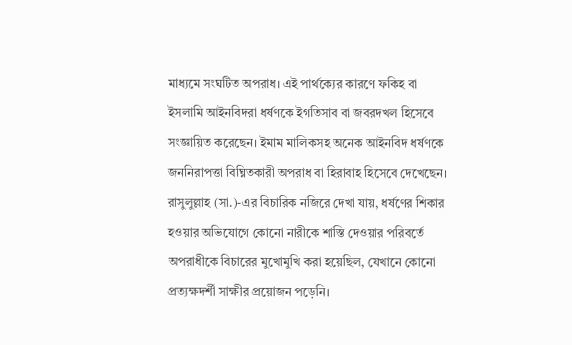মাধ্যমে সংঘটিত অপরাধ। এই পার্থক্যের কারণে ফকিহ বা ইসলামি আইনবিদরা ধর্ষণকে ইগতিসাব বা জবরদখল হিসেবে সংজ্ঞায়িত করেছেন। ইমাম মালিকসহ অনেক আইনবিদ ধর্ষণকে জননিরাপত্তা বিঘ্নিতকারী অপরাধ বা হিরাবাহ হিসেবে দেখেছেন। রাসুলুল্লাহ (সা.)-এর বিচারিক নজিরে দেখা যায়, ধর্ষণের শিকার হওয়ার অভিযোগে কোনো নারীকে শাস্তি দেওয়ার পরিবর্তে অপরাধীকে বিচারের মুখোমুখি করা হয়েছিল, যেখানে কোনো প্রত্যক্ষদর্শী সাক্ষীর প্রয়োজন পড়েনি।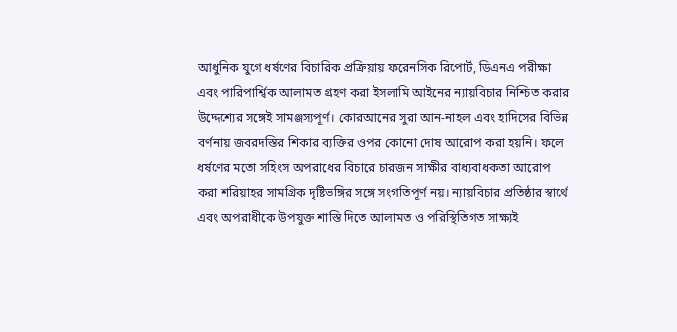আধুনিক যুগে ধর্ষণের বিচারিক প্রক্রিয়ায় ফরেনসিক রিপোর্ট, ডিএনএ পরীক্ষা এবং পারিপার্শ্বিক আলামত গ্রহণ করা ইসলামি আইনের ন্যায়বিচার নিশ্চিত করার উদ্দেশ্যের সঙ্গেই সামঞ্জস্যপূর্ণ। কোরআনের সুরা আন-নাহল এবং হাদিসের বিভিন্ন বর্ণনায় জবরদস্তির শিকার ব্যক্তির ওপর কোনো দোষ আরোপ করা হয়নি। ফলে ধর্ষণের মতো সহিংস অপরাধের বিচারে চারজন সাক্ষীর বাধ্যবাধকতা আরোপ করা শরিয়াহর সামগ্রিক দৃষ্টিভঙ্গির সঙ্গে সংগতিপূর্ণ নয়। ন্যায়বিচার প্রতিষ্ঠার স্বার্থে এবং অপরাধীকে উপযুক্ত শাস্তি দিতে আলামত ও পরিস্থিতিগত সাক্ষ্যই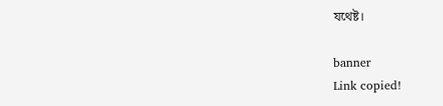যথেষ্ট।

banner
Link copied!